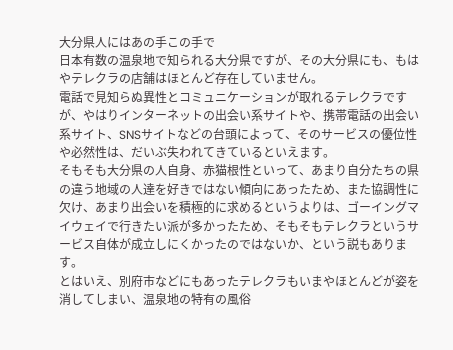大分県人にはあの手この手で
日本有数の温泉地で知られる大分県ですが、その大分県にも、もはやテレクラの店舗はほとんど存在していません。
電話で見知らぬ異性とコミュニケーションが取れるテレクラですが、やはりインターネットの出会い系サイトや、携帯電話の出会い系サイト、SNSサイトなどの台頭によって、そのサービスの優位性や必然性は、だいぶ失われてきているといえます。
そもそも大分県の人自身、赤猫根性といって、あまり自分たちの県の違う地域の人達を好きではない傾向にあったため、また協調性に欠け、あまり出会いを積極的に求めるというよりは、ゴーイングマイウェイで行きたい派が多かったため、そもそもテレクラというサービス自体が成立しにくかったのではないか、という説もあります。
とはいえ、別府市などにもあったテレクラもいまやほとんどが姿を消してしまい、温泉地の特有の風俗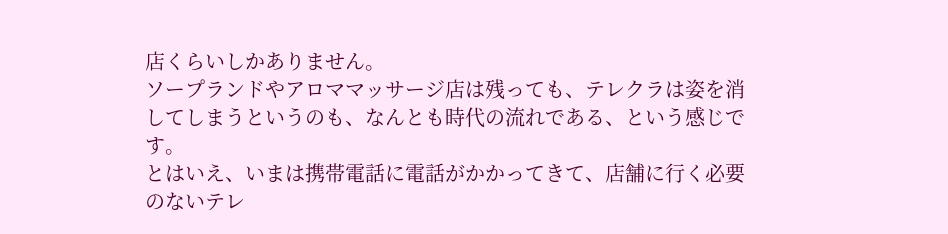店くらいしかありません。
ソープランドやアロママッサージ店は残っても、テレクラは姿を消してしまうというのも、なんとも時代の流れである、という感じです。
とはいえ、いまは携帯電話に電話がかかってきて、店舗に行く必要のないテレ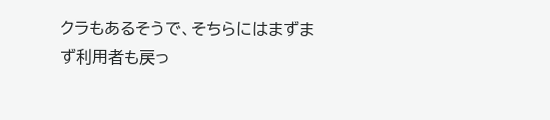クラもあるそうで、そちらにはまずまず利用者も戻っ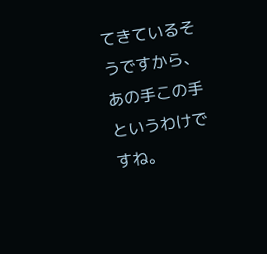てきているそうですから、あの手この手というわけですね。